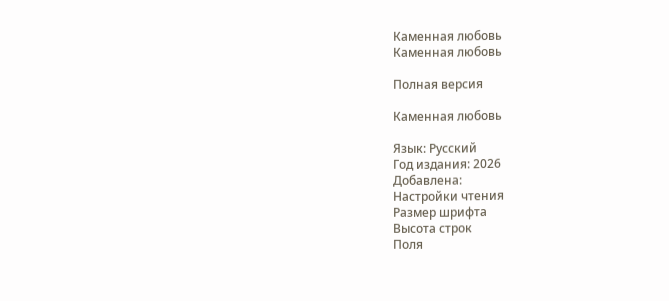Каменная любовь
Каменная любовь

Полная версия

Каменная любовь

Язык: Русский
Год издания: 2026
Добавлена:
Настройки чтения
Размер шрифта
Высота строк
Поля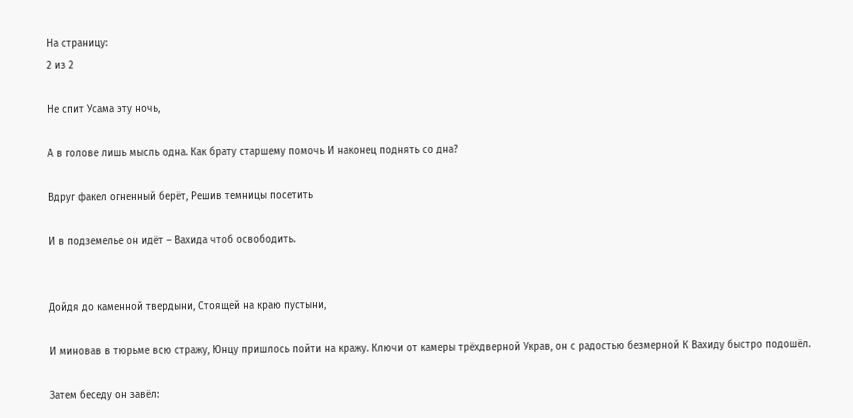На страницу:
2 из 2

Не спит Усама эту ночь,

А в голове лишь мысль одна. Как брату старшему помочь И наконец поднять со дна?

Вдруг факел огненный берёт, Решив темницы посетить

И в подземелье он идёт – Вахида чтоб освободить.


Дойдя до каменной твердыни, Стоящей на краю пустыни,

И миновав в тюрьме всю стражу, Юнцу пришлось пойти на кражу. Ключи от камеры трёхдверной Украв, он с радостью безмерной К Вахиду быстро подошёл.

Затем беседу он завёл: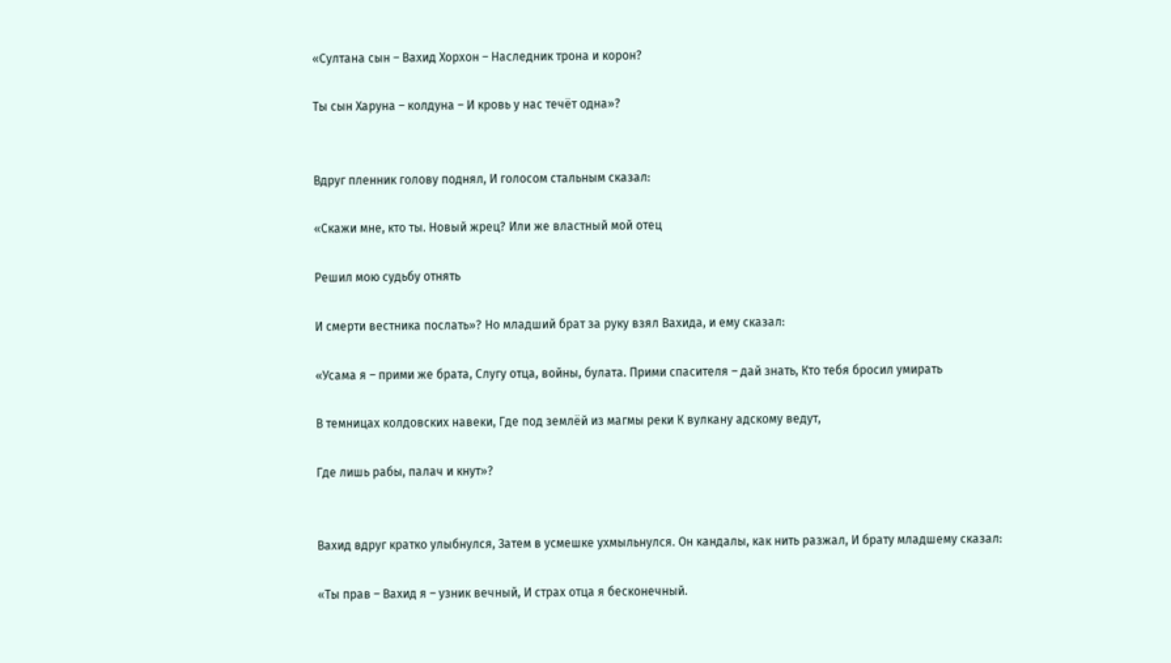«Султана сын – Вахид Хорхон – Наследник трона и корон?

Ты сын Харуна – колдуна – И кровь у нас течёт одна»?


Вдруг пленник голову поднял, И голосом стальным сказал:

«Скажи мне, кто ты. Новый жрец? Или же властный мой отец

Решил мою судьбу отнять

И смерти вестника послать»? Но младший брат за руку взял Вахида, и ему сказал:

«Усама я – прими же брата, Слугу отца, войны, булата. Прими спасителя – дай знать, Кто тебя бросил умирать

В темницах колдовских навеки, Где под землёй из магмы реки К вулкану адскому ведут,

Где лишь рабы, палач и кнут»?


Вахид вдруг кратко улыбнулся, Затем в усмешке ухмыльнулся. Он кандалы, как нить разжал, И брату младшему сказал:

«Ты прав – Вахид я – узник вечный, И страх отца я бесконечный.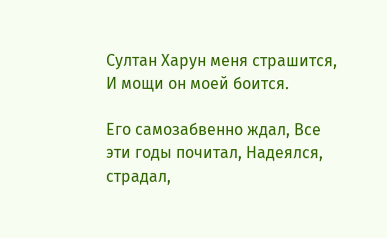Султан Харун меня страшится, И мощи он моей боится.

Его самозабвенно ждал, Все эти годы почитал, Надеялся, страдал,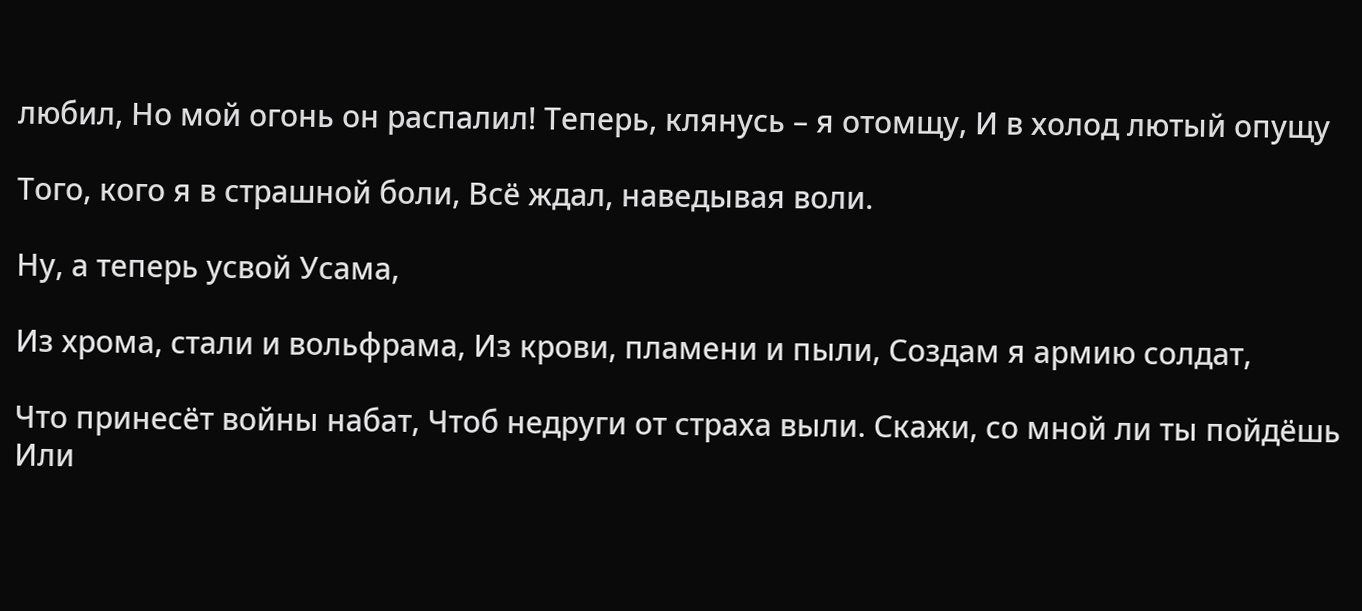любил, Но мой огонь он распалил! Теперь, клянусь – я отомщу, И в холод лютый опущу

Того, кого я в страшной боли, Всё ждал, наведывая воли.

Ну, а теперь усвой Усама,

Из хрома, стали и вольфрама, Из крови, пламени и пыли, Создам я армию солдат,

Что принесёт войны набат, Чтоб недруги от страха выли. Скажи, со мной ли ты пойдёшь Или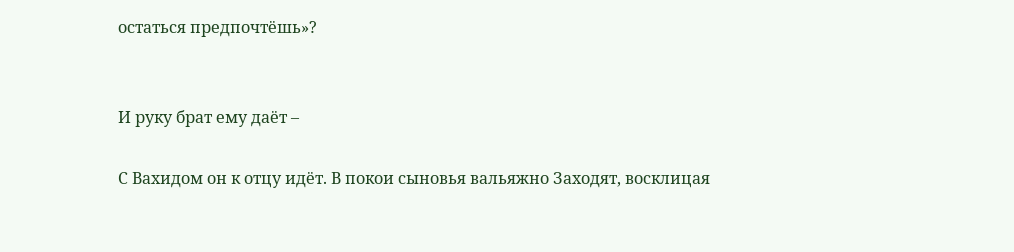остаться предпочтёшь»?


И руку брат ему даёт –

С Вахидом он к отцу идёт. В покои сыновья вальяжно Заходят, восклицая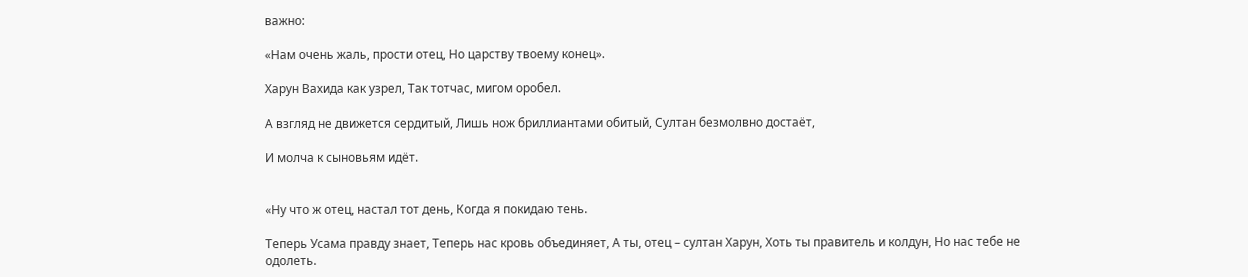важно:

«Нам очень жаль, прости отец, Но царству твоему конец».

Харун Вахида как узрел, Так тотчас, мигом оробел.

А взгляд не движется сердитый, Лишь нож бриллиантами обитый, Султан безмолвно достаёт,

И молча к сыновьям идёт.


«Ну что ж отец, настал тот день, Когда я покидаю тень.

Теперь Усама правду знает, Теперь нас кровь объединяет, А ты, отец – султан Харун, Хоть ты правитель и колдун, Но нас тебе не одолеть.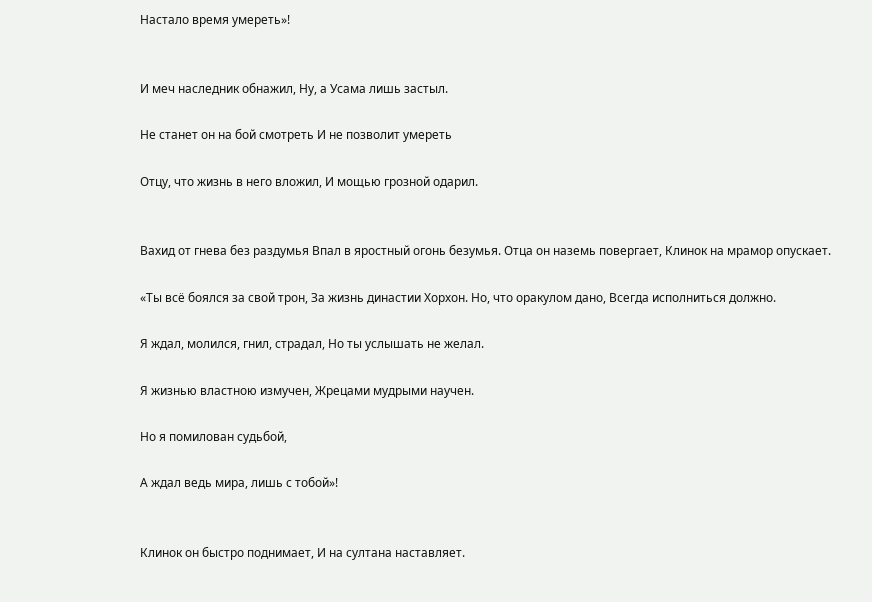Настало время умереть»!


И меч наследник обнажил, Ну, а Усама лишь застыл.

Не станет он на бой смотреть И не позволит умереть

Отцу, что жизнь в него вложил, И мощью грозной одарил.


Вахид от гнева без раздумья Впал в яростный огонь безумья. Отца он наземь повергает, Клинок на мрамор опускает.

«Ты всё боялся за свой трон, За жизнь династии Хорхон. Но, что оракулом дано, Всегда исполниться должно.

Я ждал, молился, гнил, страдал, Но ты услышать не желал.

Я жизнью властною измучен, Жрецами мудрыми научен.

Но я помилован судьбой,

А ждал ведь мира, лишь с тобой»!


Клинок он быстро поднимает, И на султана наставляет.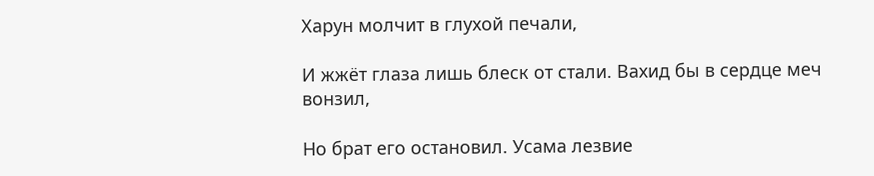Харун молчит в глухой печали,

И жжёт глаза лишь блеск от стали. Вахид бы в сердце меч вонзил,

Но брат его остановил. Усама лезвие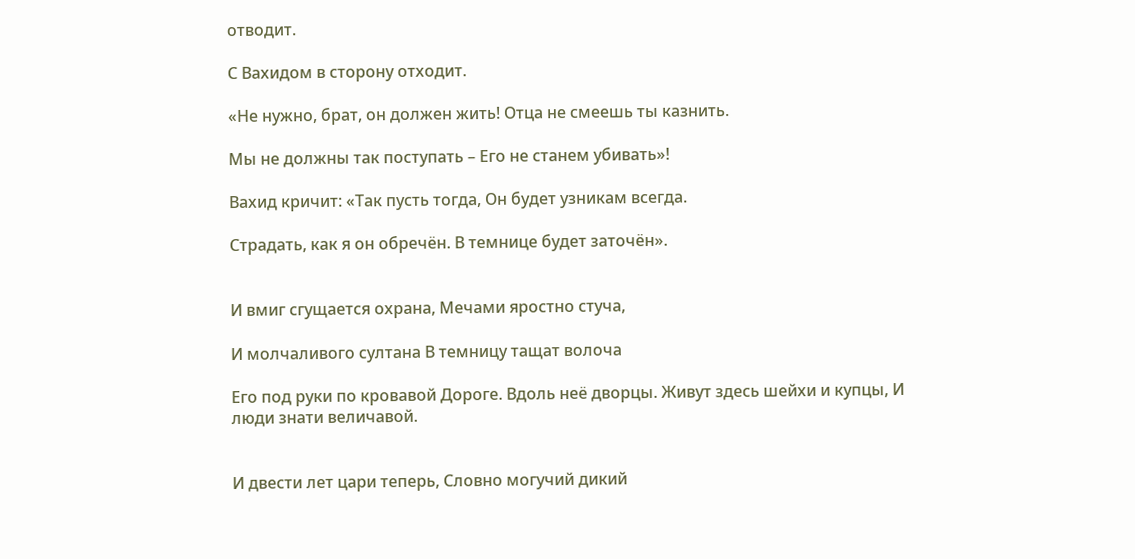отводит.

С Вахидом в сторону отходит.

«Не нужно, брат, он должен жить! Отца не смеешь ты казнить.

Мы не должны так поступать – Его не станем убивать»!

Вахид кричит: «Так пусть тогда, Он будет узникам всегда.

Страдать, как я он обречён. В темнице будет заточён».


И вмиг сгущается охрана, Мечами яростно стуча,

И молчаливого султана В темницу тащат волоча

Его под руки по кровавой Дороге. Вдоль неё дворцы. Живут здесь шейхи и купцы, И люди знати величавой.


И двести лет цари теперь, Словно могучий дикий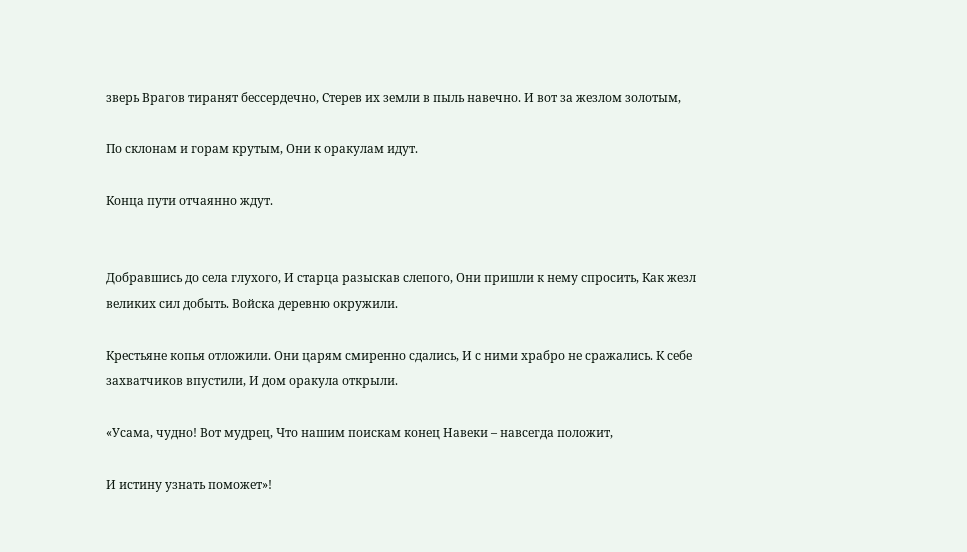зверь Врагов тиранят бессердечно, Стерев их земли в пыль навечно. И вот за жезлом золотым,

По склонам и горам крутым, Они к оракулам идут.

Конца пути отчаянно ждут.


Добравшись до села глухого, И старца разыскав слепого, Они пришли к нему спросить, Как жезл великих сил добыть. Войска деревню окружили.

Крестьяне копья отложили. Они царям смиренно сдались, И с ними храбро не сражались. К себе захватчиков впустили, И дом оракула открыли.

«Усама, чудно! Вот мудрец, Что нашим поискам конец Навеки – навсегда положит,

И истину узнать поможет»!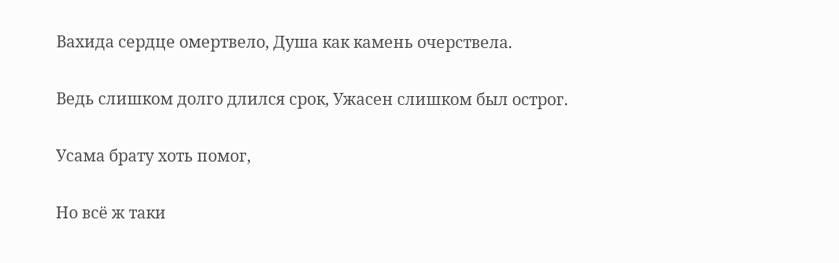Вахида сердце омертвело, Душа как камень очерствела.

Ведь слишком долго длился срок, Ужасен слишком был острог.

Усама брату хоть помог,

Но всё ж таки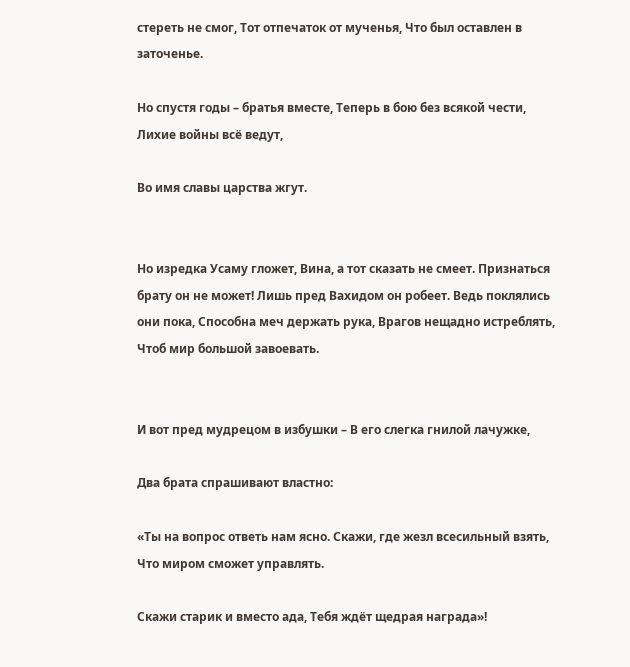стереть не смог, Тот отпечаток от мученья, Что был оставлен в заточенье.

Но спустя годы – братья вместе, Теперь в бою без всякой чести, Лихие войны всё ведут,

Во имя славы царства жгут.


Но изредка Усаму гложет, Вина, а тот сказать не смеет. Признаться брату он не может! Лишь пред Вахидом он робеет. Ведь поклялись они пока, Способна меч держать рука, Врагов нещадно истреблять, Чтоб мир большой завоевать.


И вот пред мудрецом в избушки – В его слегка гнилой лачужке,

Два брата спрашивают властно:

«Ты на вопрос ответь нам ясно. Скажи, где жезл всесильный взять, Что миром сможет управлять.

Скажи старик и вместо ада, Тебя ждёт щедрая награда»!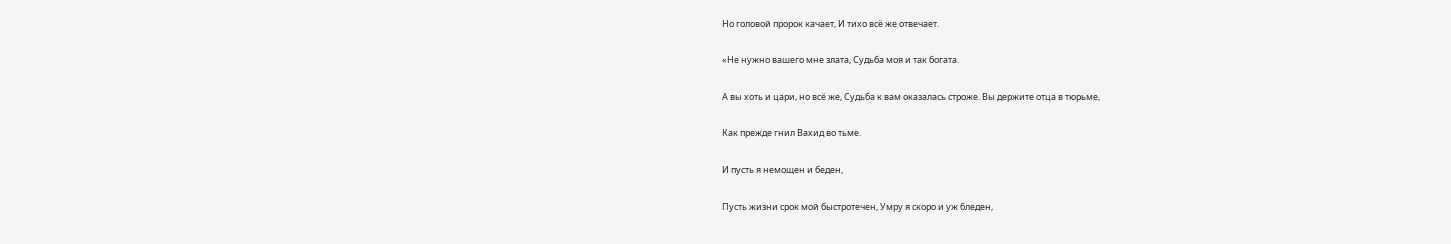Но головой пророк качает, И тихо всё же отвечает.

«Не нужно вашего мне злата, Судьба моя и так богата.

А вы хоть и цари, но всё же, Судьба к вам оказалась строже. Вы держите отца в тюрьме,

Как прежде гнил Вахид во тьме.

И пусть я немощен и беден,

Пусть жизни срок мой быстротечен, Умру я скоро и уж бледен,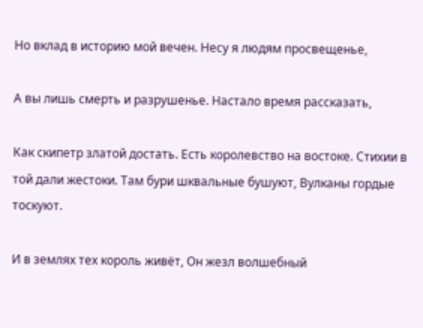Но вклад в историю мой вечен. Несу я людям просвещенье,

А вы лишь смерть и разрушенье. Настало время рассказать,

Как скипетр златой достать. Есть королевство на востоке. Стихии в той дали жестоки. Там бури шквальные бушуют, Вулканы гордые тоскуют.

И в землях тех король живёт, Он жезл волшебный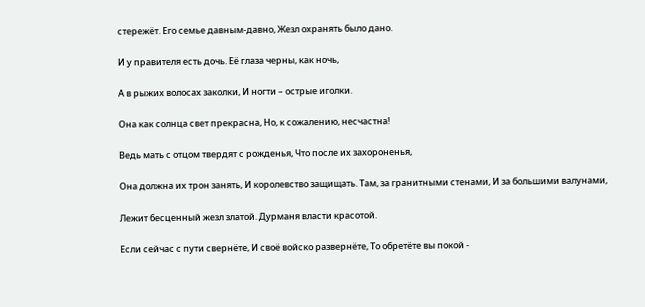стережёт. Его семье давным-давно, Жезл охранять было дано.

И у правителя есть дочь. Её глаза черны, как ночь,

А в рыжих волосах заколки, И ногти – острые иголки.

Она как солнца свет прекрасна, Но, к сожалению, несчастна!

Ведь мать с отцом твердят с рожденья, Что после их захороненья,

Она должна их трон занять, И королевство защищать. Там, за гранитными стенами, И за большими валунами,

Лежит бесценный жезл златой. Дурманя власти красотой.

Если сейчас с пути свернёте, И своё войско развернёте, То обретёте вы покой -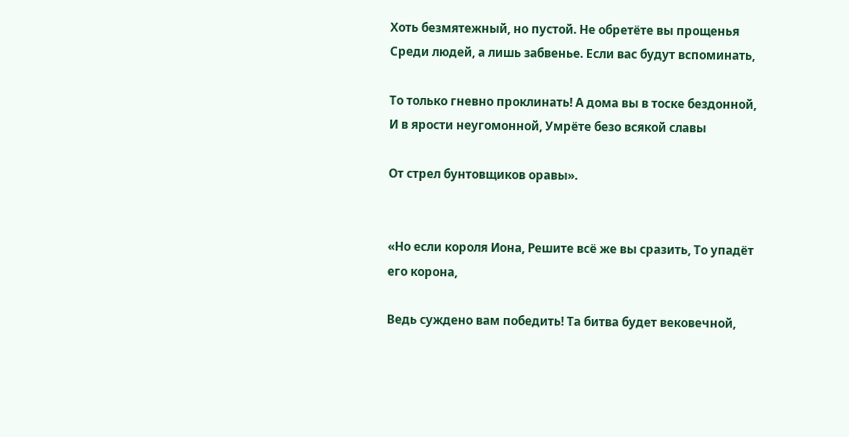Хоть безмятежный, но пустой. Не обретёте вы прощенья Среди людей, а лишь забвенье. Если вас будут вспоминать,

То только гневно проклинать! А дома вы в тоске бездонной, И в ярости неугомонной, Умрёте безо всякой славы

От стрел бунтовщиков оравы».


«Но если короля Иона, Решите всё же вы сразить, То упадёт его корона,

Ведь суждено вам победить! Та битва будет вековечной,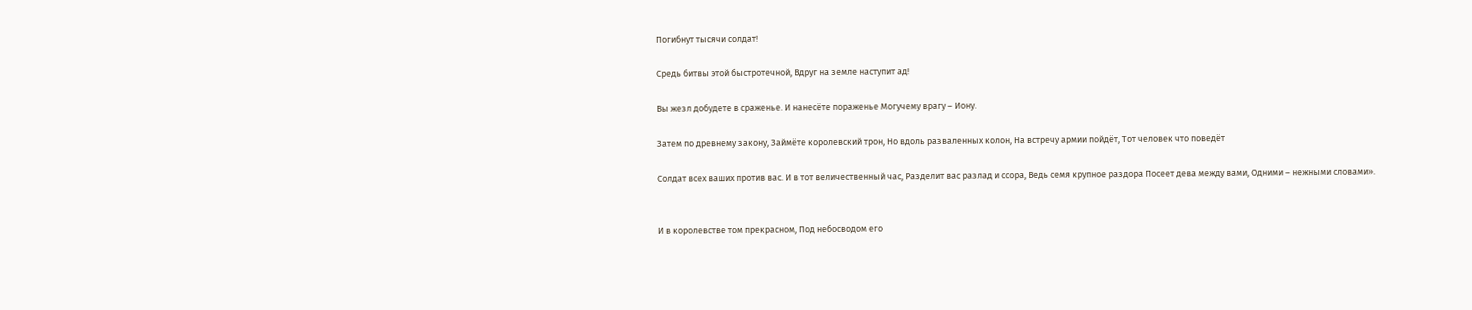Погибнут тысячи солдат!

Средь битвы этой быстротечной, Вдруг на земле наступит ад!

Вы жезл добудете в сраженье. И нанесёте пораженье Могучему врагу – Иону.

Затем по древнему закону, Займёте королевский трон, Но вдоль разваленных колон, На встречу армии пойдёт, Тот человек что поведёт

Солдат всех ваших против вас. И в тот величественный час, Разделит вас разлад и ссора, Ведь семя крупное раздора Посеет дева между вами, Одними – нежными словами».


И в королевстве том прекрасном, Под небосводом его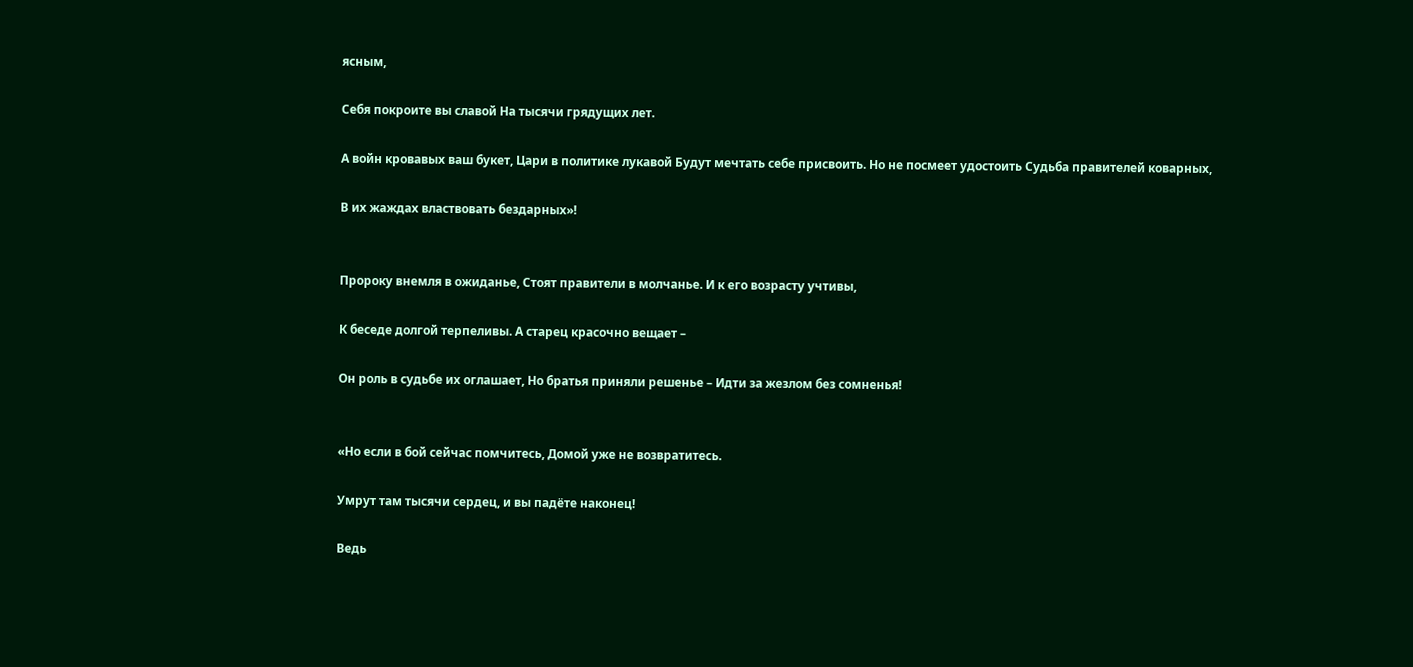ясным,

Себя покроите вы славой На тысячи грядущих лет.

А войн кровавых ваш букет, Цари в политике лукавой Будут мечтать себе присвоить. Но не посмеет удостоить Судьба правителей коварных,

В их жаждах властвовать бездарных»!


Пророку внемля в ожиданье, Стоят правители в молчанье. И к его возрасту учтивы,

К беседе долгой терпеливы. А старец красочно вещает –

Он роль в судьбе их оглашает, Но братья приняли решенье – Идти за жезлом без сомненья!


«Но если в бой сейчас помчитесь, Домой уже не возвратитесь.

Умрут там тысячи сердец, и вы падёте наконец!

Ведь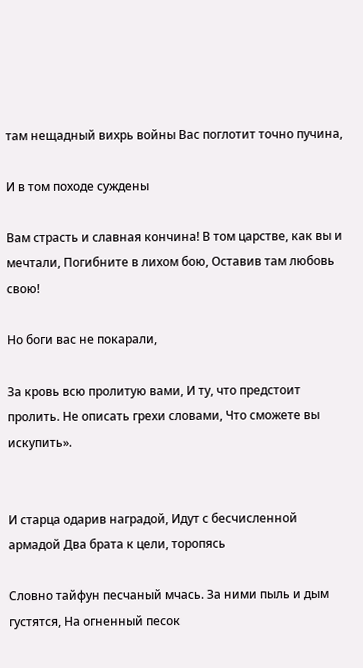там нещадный вихрь войны Вас поглотит точно пучина,

И в том походе суждены

Вам страсть и славная кончина! В том царстве, как вы и мечтали, Погибните в лихом бою, Оставив там любовь свою!

Но боги вас не покарали,

За кровь всю пролитую вами, И ту, что предстоит пролить. Не описать грехи словами, Что сможете вы искупить».


И старца одарив наградой, Идут с бесчисленной армадой Два брата к цели, торопясь

Словно тайфун песчаный мчась. За ними пыль и дым густятся, На огненный песок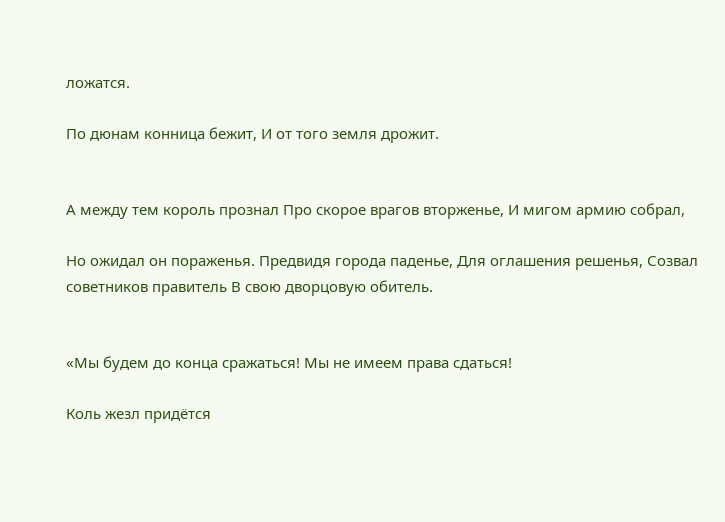ложатся.

По дюнам конница бежит, И от того земля дрожит.


А между тем король прознал Про скорое врагов вторженье, И мигом армию собрал,

Но ожидал он пораженья. Предвидя города паденье, Для оглашения решенья, Созвал советников правитель В свою дворцовую обитель.


«Мы будем до конца сражаться! Мы не имеем права сдаться!

Коль жезл придётся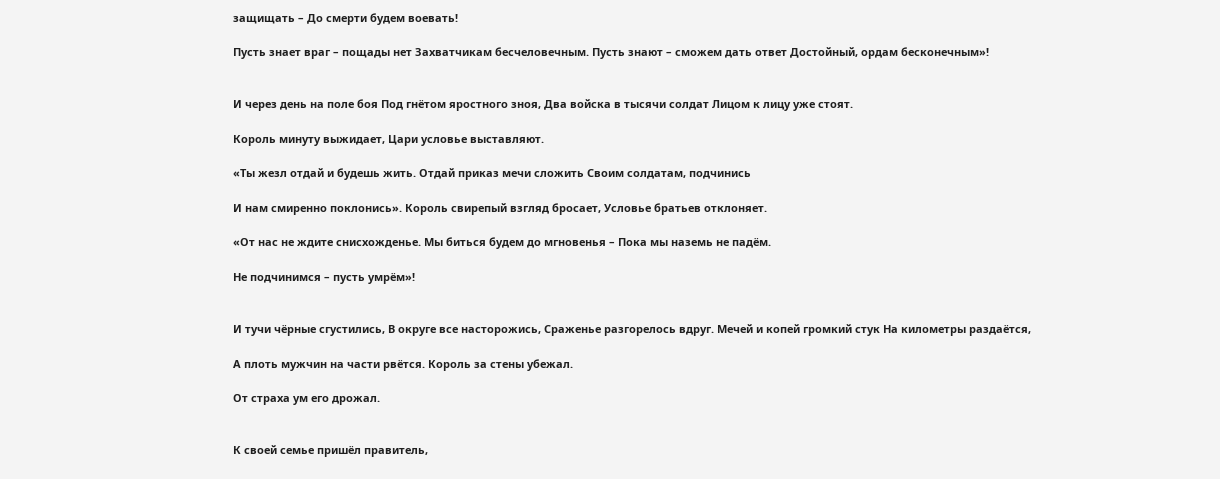защищать – До смерти будем воевать!

Пусть знает враг – пощады нет Захватчикам бесчеловечным. Пусть знают – сможем дать ответ Достойный, ордам бесконечным»!


И через день на поле боя Под гнётом яростного зноя, Два войска в тысячи солдат Лицом к лицу уже стоят.

Король минуту выжидает, Цари условье выставляют.

«Ты жезл отдай и будешь жить. Отдай приказ мечи сложить Своим солдатам, подчинись

И нам смиренно поклонись». Король свирепый взгляд бросает, Условье братьев отклоняет.

«От нас не ждите снисхожденье. Мы биться будем до мгновенья – Пока мы наземь не падём.

Не подчинимся – пусть умрём»!


И тучи чёрные сгустились, В округе все насторожись, Сраженье разгорелось вдруг. Мечей и копей громкий стук На километры раздаётся,

А плоть мужчин на части рвётся. Король за стены убежал.

От страха ум его дрожал.


К своей семье пришёл правитель,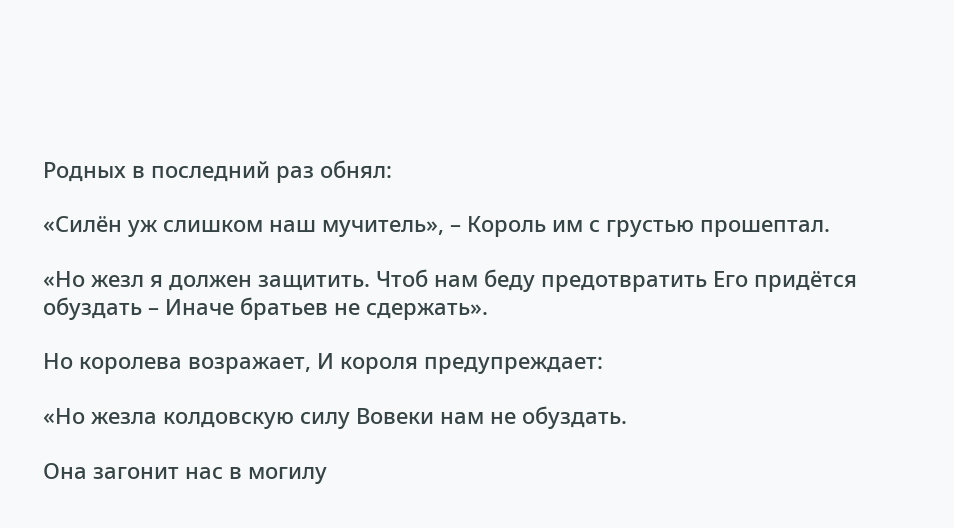Родных в последний раз обнял:

«Силён уж слишком наш мучитель», – Король им с грустью прошептал.

«Но жезл я должен защитить. Чтоб нам беду предотвратить Его придётся обуздать – Иначе братьев не сдержать».

Но королева возражает, И короля предупреждает:

«Но жезла колдовскую силу Вовеки нам не обуздать.

Она загонит нас в могилу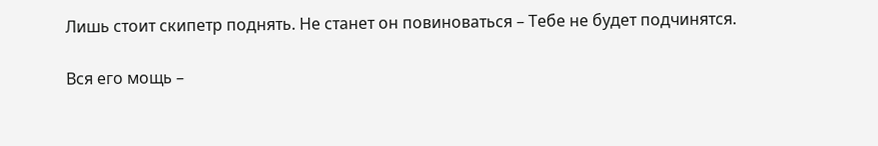Лишь стоит скипетр поднять. Не станет он повиноваться – Тебе не будет подчинятся.

Вся его мощь –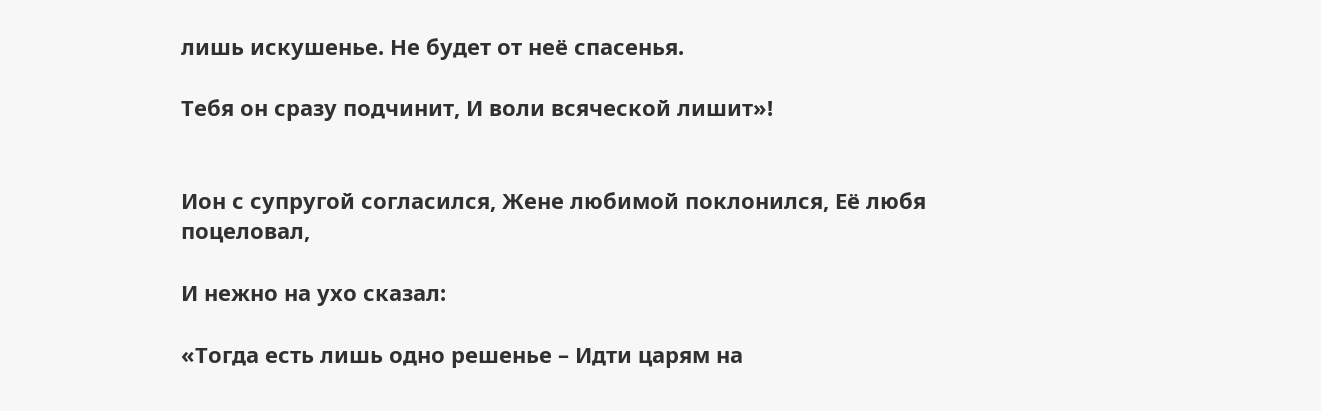лишь искушенье. Не будет от неё спасенья.

Тебя он сразу подчинит, И воли всяческой лишит»!


Ион с супругой согласился, Жене любимой поклонился, Её любя поцеловал,

И нежно на ухо сказал:

«Тогда есть лишь одно решенье – Идти царям на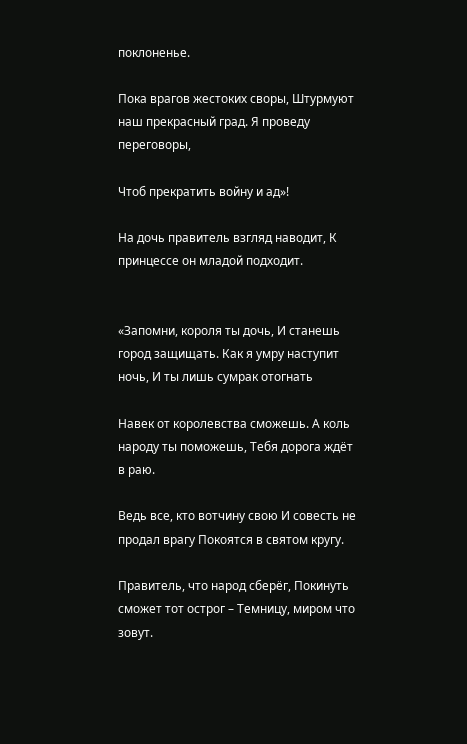поклоненье.

Пока врагов жестоких своры, Штурмуют наш прекрасный град. Я проведу переговоры,

Чтоб прекратить войну и ад»!

На дочь правитель взгляд наводит, К принцессе он младой подходит.


«Запомни, короля ты дочь, И станешь город защищать. Как я умру наступит ночь, И ты лишь сумрак отогнать

Навек от королевства сможешь. А коль народу ты поможешь, Тебя дорога ждёт в раю.

Ведь все, кто вотчину свою И совесть не продал врагу Покоятся в святом кругу.

Правитель, что народ сберёг, Покинуть сможет тот острог – Темницу, миром что зовут.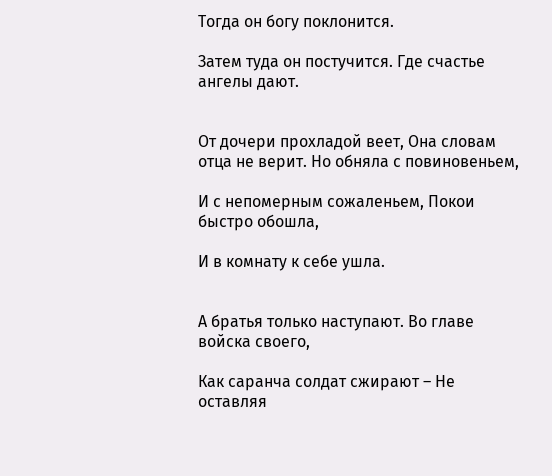Тогда он богу поклонится.

Затем туда он постучится. Где счастье ангелы дают.


От дочери прохладой веет, Она словам отца не верит. Но обняла с повиновеньем,

И с непомерным сожаленьем, Покои быстро обошла,

И в комнату к себе ушла.


А братья только наступают. Во главе войска своего,

Как саранча солдат сжирают – Не оставляя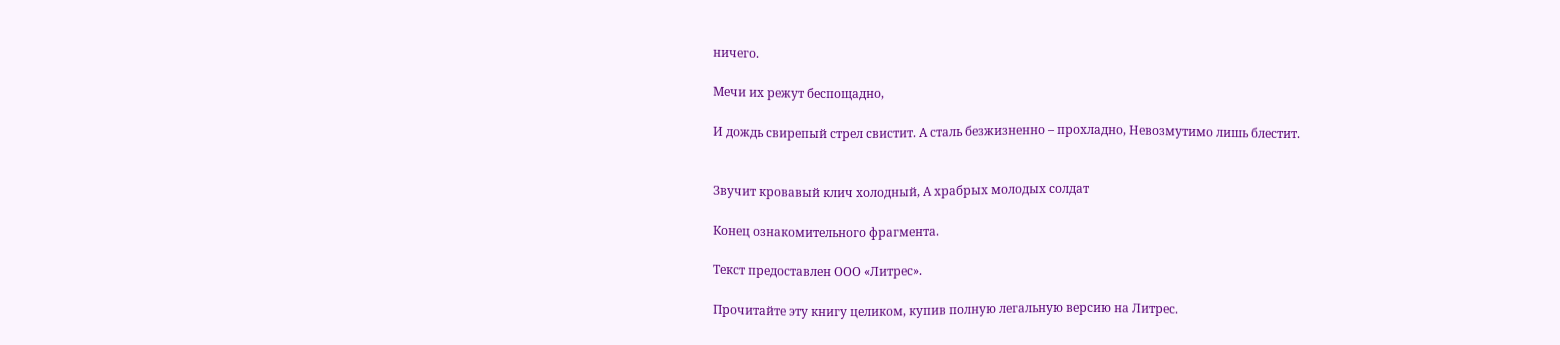ничего.

Мечи их режут беспощадно,

И дождь свирепый стрел свистит. А сталь безжизненно – прохладно, Невозмутимо лишь блестит.


Звучит кровавый клич холодный, А храбрых молодых солдат

Конец ознакомительного фрагмента.

Текст предоставлен ООО «Литрес».

Прочитайте эту книгу целиком, купив полную легальную версию на Литрес.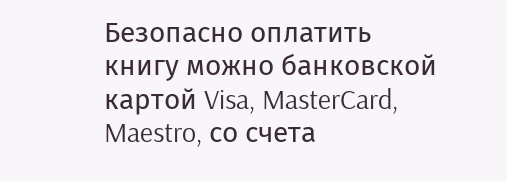Безопасно оплатить книгу можно банковской картой Visa, MasterCard, Maestro, со счета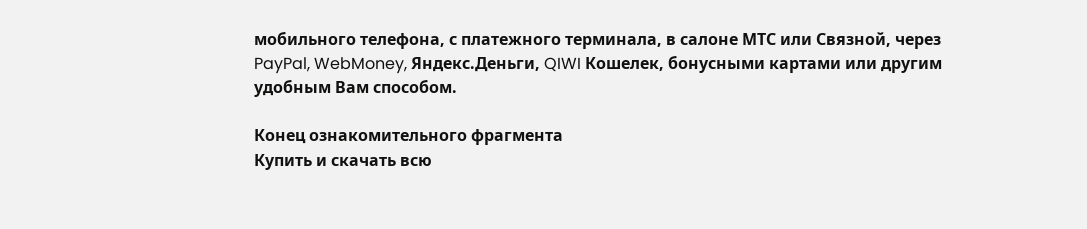мобильного телефона, с платежного терминала, в салоне МТС или Связной, через PayPal, WebMoney, Яндекс.Деньги, QIWI Кошелек, бонусными картами или другим удобным Вам способом.

Конец ознакомительного фрагмента
Купить и скачать всю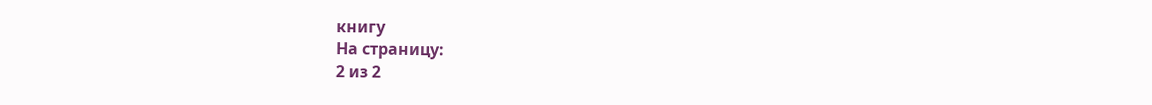книгу
На страницу:
2 из 2